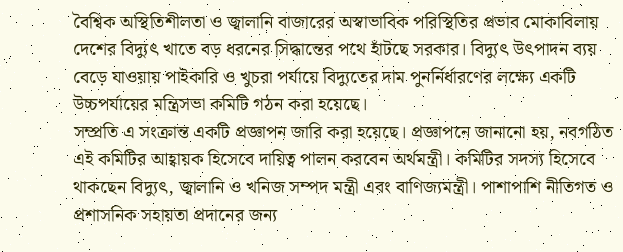বৈশ্বিক অস্থিতিশীলতা ও জ্বালানি বাজারের অস্বাভাবিক পরিস্থিতির প্রভাব মোকাবিলায় দেশের বিদ্যুৎ খাতে বড় ধরনের সিদ্ধান্তের পথে হাঁটছে সরকার। বিদ্যুৎ উৎপাদন ব্যয় বেড়ে যাওয়ায় পাইকারি ও খুচরা পর্যায়ে বিদ্যুতের দাম পুনর্নির্ধারণের লক্ষ্যে একটি উচ্চপর্যায়ের মন্ত্রিসভা কমিটি গঠন করা হয়েছে।
সম্প্রতি এ সংক্রান্ত একটি প্রজ্ঞাপন জারি করা হয়েছে। প্রজ্ঞাপনে জানানো হয়, নবগঠিত এই কমিটির আহ্বায়ক হিসেবে দায়িত্ব পালন করবেন অর্থমন্ত্রী। কমিটির সদস্য হিসেবে থাকছেন বিদ্যুৎ, জ্বালানি ও খনিজ সম্পদ মন্ত্রী এবং বাণিজ্যমন্ত্রী। পাশাপাশি নীতিগত ও প্রশাসনিক সহায়তা প্রদানের জন্য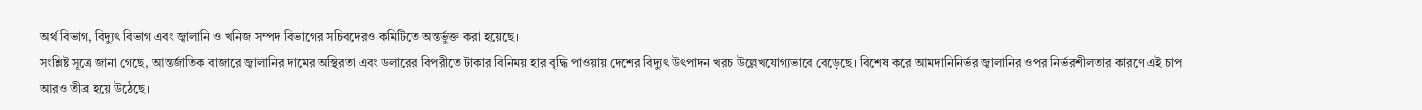অর্থ বিভাগ, বিদ্যুৎ বিভাগ এবং জ্বালানি ও খনিজ সম্পদ বিভাগের সচিবদেরও কমিটিতে অন্তর্ভুক্ত করা হয়েছে।
সংশ্লিষ্ট সূত্রে জানা গেছে, আন্তর্জাতিক বাজারে জ্বালানির দামের অস্থিরতা এবং ডলারের বিপরীতে টাকার বিনিময় হার বৃদ্ধি পাওয়ায় দেশের বিদ্যুৎ উৎপাদন খরচ উল্লেখযোগ্যভাবে বেড়েছে। বিশেষ করে আমদানিনির্ভর জ্বালানির ওপর নির্ভরশীলতার কারণে এই চাপ আরও তীব্র হয়ে উঠেছে।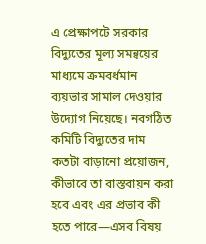এ প্রেক্ষাপটে সরকার বিদ্যুতের মূল্য সমন্বয়ের মাধ্যমে ক্রমবর্ধমান ব্যয়ভার সামাল দেওয়ার উদ্যোগ নিয়েছে। নবগঠিত কমিটি বিদ্যুতের দাম কতটা বাড়ানো প্রয়োজন, কীভাবে তা বাস্তবায়ন করা হবে এবং এর প্রভাব কী হতে পারে—এসব বিষয়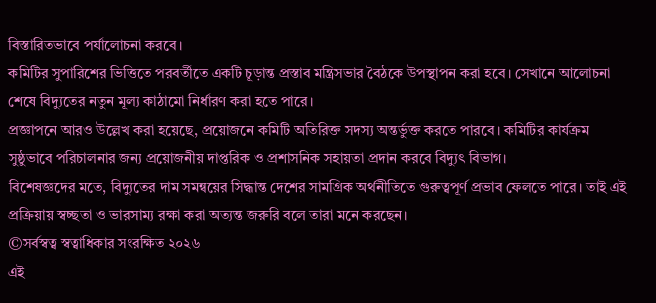বিস্তারিতভাবে পর্যালোচনা করবে।
কমিটির সুপারিশের ভিত্তিতে পরবর্তীতে একটি চূড়ান্ত প্রস্তাব মন্ত্রিসভার বৈঠকে উপস্থাপন করা হবে। সেখানে আলোচনা শেষে বিদ্যুতের নতুন মূল্য কাঠামো নির্ধারণ করা হতে পারে।
প্রজ্ঞাপনে আরও উল্লেখ করা হয়েছে, প্রয়োজনে কমিটি অতিরিক্ত সদস্য অন্তর্ভুক্ত করতে পারবে। কমিটির কার্যক্রম সুষ্ঠুভাবে পরিচালনার জন্য প্রয়োজনীয় দাপ্তরিক ও প্রশাসনিক সহায়তা প্রদান করবে বিদ্যুৎ বিভাগ।
বিশেষজ্ঞদের মতে, বিদ্যুতের দাম সমন্বয়ের সিদ্ধান্ত দেশের সামগ্রিক অর্থনীতিতে গুরুত্বপূর্ণ প্রভাব ফেলতে পারে। তাই এই প্রক্রিয়ায় স্বচ্ছতা ও ভারসাম্য রক্ষা করা অত্যন্ত জরুরি বলে তারা মনে করছেন।
©সর্বস্বত্ব স্বত্বাধিকার সংরক্ষিত ২০২৬
এই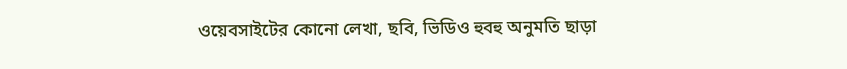ওয়েবসাইটের কোনো লেখা, ছবি, ভিডিও হুবহু অনুমতি ছাড়া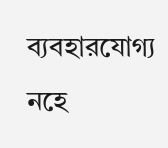ব্যবহারযোগ্য নহে